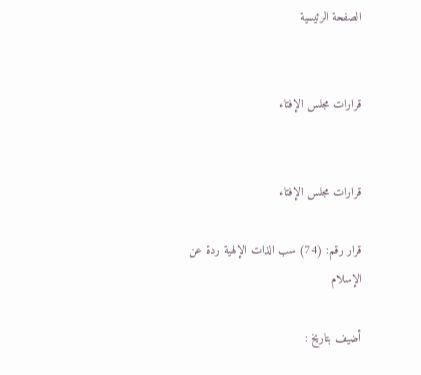الصفحة الرئيسية


قرارات مجلس الإفتاء


قرارات مجلس الإفتاء

قرار رقم: (74) سب الذات الإلهية ردة عن الإسلام

أضيف بتاريخ :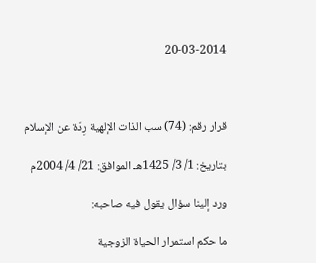20-03-2014



قرار رقم: (74) سب الذات الإلهية رِدّة عن الإسلام

بتاريخ: 1/ 3/ 1425هـ الموافق: 21/ 4/ 2004م

ورد إلينا سؤال يقول فيه صاحبه:

ما حكم استمرار الحياة الزوجية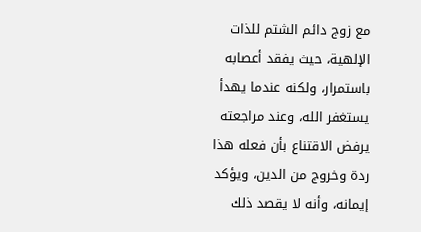مع زوج دائم الشتم للذات الإلهية، حيث يفقد أعصابه باستمرار، ولكنه عندما يهدأ يستغفر الله، وعند مراجعته يرفض الاقتناع بأن فعله هذا ردة وخروج من الدين، ويؤكد إيمانه، وأنه لا يقصد ذلك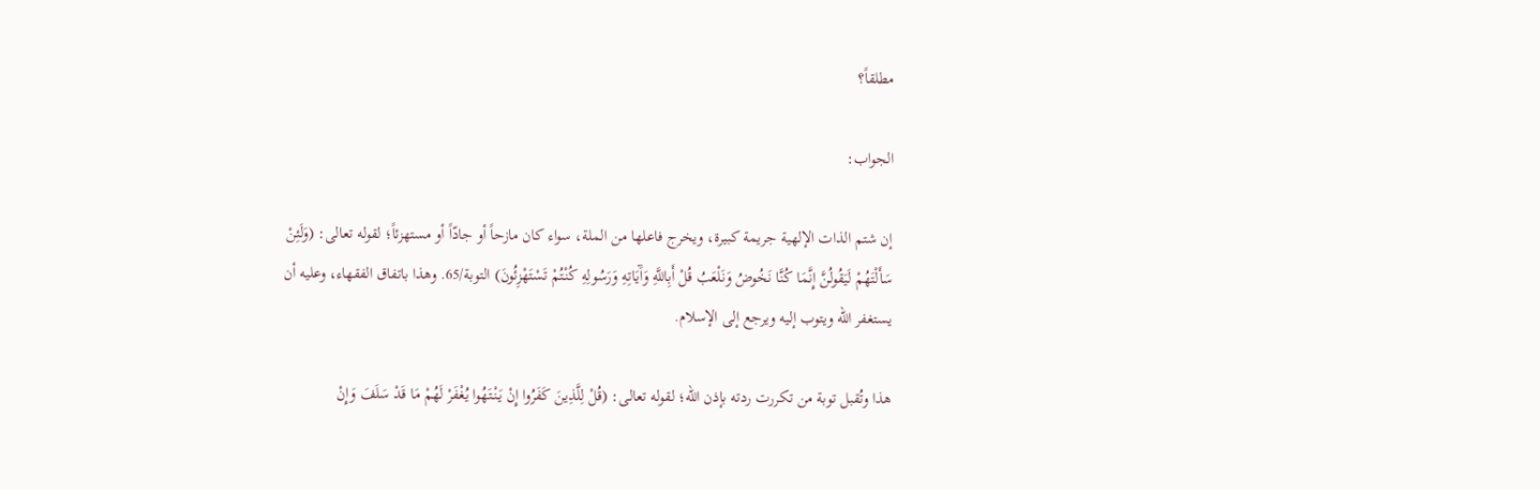مطلقاً؟

الجواب:

إن شتم الذات الإلهية جريمة كبيرة، ويخرج فاعلها من الملة، سواء كان مازحاً أو جادّاً أو مستهزئاً؛ لقوله تعالى: (وَلَئِنْ سَأَلْتَهُمْ لَيَقُولُنَّ إِنَّمَا كُنَّا نَخُوضُ وَنَلْعَبُ قُلْ أَبِاللَّهِ وَآَيَاتِهِ وَرَسُولِهِ كُنْتُمْ تَسْتَهْزِئُونَ) التوبة/65. وهذا باتفاق الفقهاء، وعليه أن يستغفر الله ويتوب إليه ويرجع إلى الإسلام.

هذا وتُقبل توبة من تكررت ردته بإذن الله؛ لقوله تعالى: (قُلْ لِلَّذِينَ كَفَرُوا إِنْ يَنْتَهُوا يُغْفَرْ لَهُمْ مَا قَدْ سَلَفَ وَإِنْ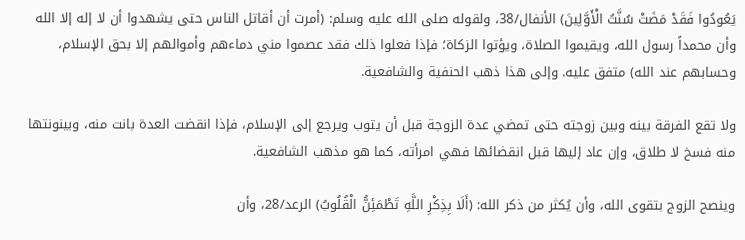يَعُودُوا فَقَدْ مَضَتْ سُنَّتُ الْأَوَّلِينَ) الأنفال/38، ولقوله صلى الله عليه وسلم: (أمرت أن أقاتل الناس حتى يشهدوا أن لا إله إلا الله وأن محمداً رسول الله، ويقيموا الصلاة، ويؤتوا الزكاة؛ فإذا فعلوا ذلك فقد عصموا مني دماءهم وأموالهم إلا بحق الإسلام، وحسابهم عند الله) متفق عليه. وإلى هذا ذهب الحنفية والشافعية.

ولا تقع الفرقة بينه وبين زوجته حتى تمضي عدة الزوجة قبل أن يتوب ويرجع إلى الإسلام، فإذا انقضت العدة بانت منه، وبينونتها منه فسخ لا طلاق، وإن عاد إليها قبل انقضائها فهي امرأته، كما هو مذهب الشافعية.

وينصح الزوج بتقوى الله، وأن يُكثر من ذكر الله: (أَلَا بِذِكْرِ اللَّهِ تَطْمَئِنُّ الْقُلُوبُ) الرعد/28، وأن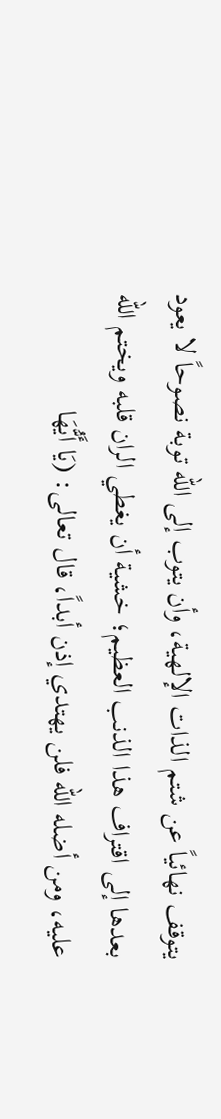يتوقف نهائياً عن شتم الذات الإلهية، وأن يتوب إلى الله توبة نصوحاً لا يعود بعدها إلى اقتراف هذا الذنب العظيم؛ خشية أن يغطي الران قلبه ويختم الله عليه، ومن أضله الله فلن يهتدي إذن أبداً، قال تعالى: (يَا أَيُّهَا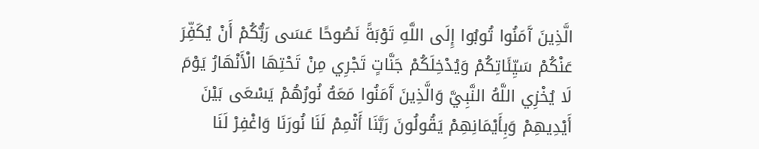الَّذِينَ آَمَنُوا تُوبُوا إِلَى اللَّهِ تَوْبَةً نَصُوحًا عَسَى رَبُّكُمْ أَنْ يُكَفِّرَ عَنْكُمْ سَيِّئَاتِكُمْ وَيُدْخِلَكُمْ جَنَّاتٍ تَجْرِي مِنْ تَحْتِهَا الْأَنْهَارُ يَوْمَ لَا يُخْزِي اللَّهُ النَّبِيَّ وَالَّذِينَ آَمَنُوا مَعَهُ نُورُهُمْ يَسْعَى بَيْنَ أَيْدِيهِمْ وَبِأَيْمَانِهِمْ يَقُولُونَ رَبَّنَا أَتْمِمْ لَنَا نُورَنَا وَاغْفِرْ لَنَا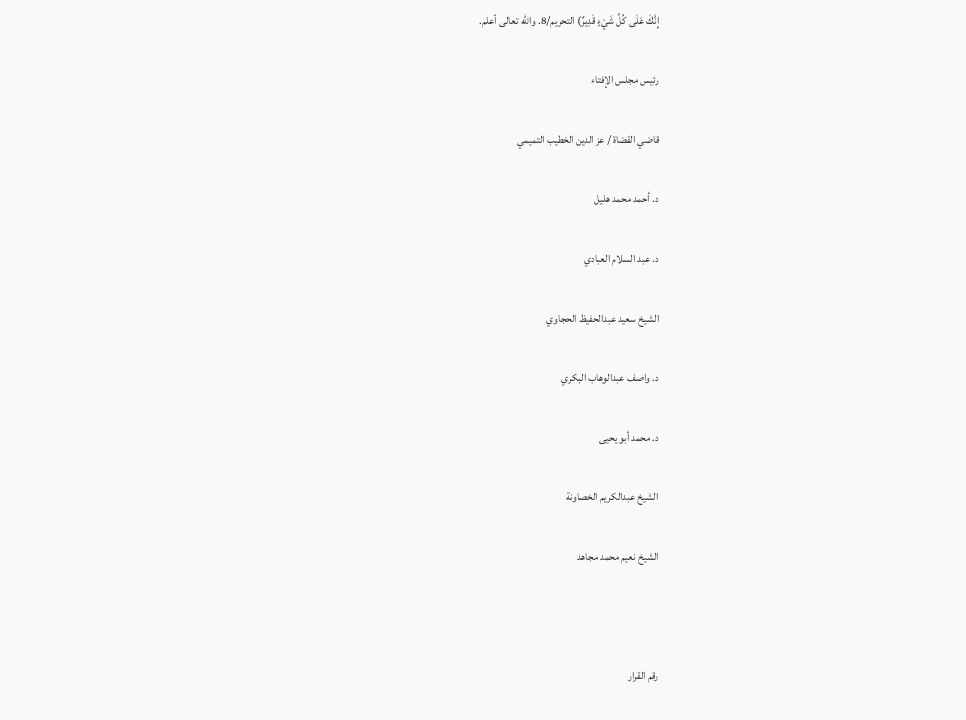إِنَّكَ عَلَى كُلِّ شَيْءٍ قَدِيرٌ) التحريم/8. والله تعالى أعلم.

رئيس مجلس الإفتاء

قاضي القضاة / عز الدين الخطيب التميمي

د. أحمد محمد هليل

د. عبد السلام العبادي

الشيخ سعيد عبدالحفيظ الحجاوي

د. واصف عبدالوهاب البكري

د. محمد أبو يحيى

الشيخ عبدالكريم الخصاونة

الشيخ نعيم محمد مجاهد



رقم القرار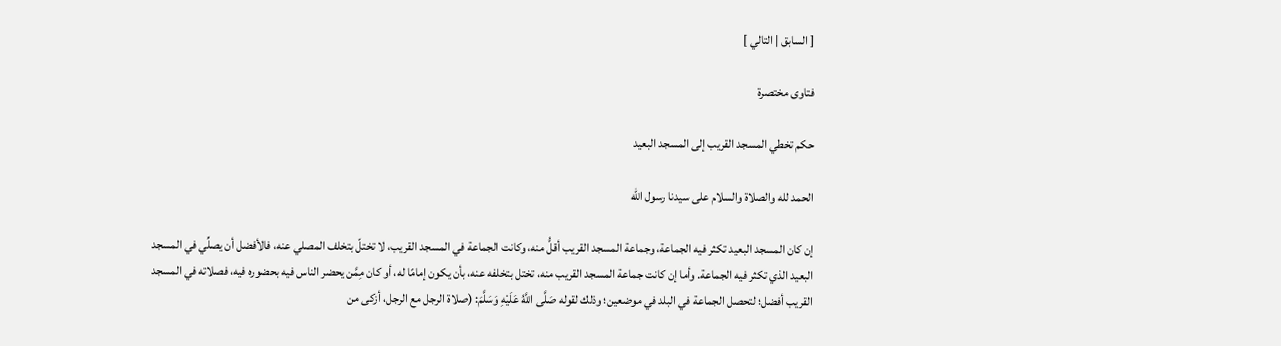[ السابق | التالي ]

فتاوى مختصرة

حكم تخطي المسجد القريب إلى المسجد البعيد

الحمد لله والصلاة والسلام على سيدنا رسول الله

إن كان المسجد البعيد تكثر فيه الجماعة، وجماعة المسجد القريب أقلُّ منه، وكانت الجماعة في المسجد القريب، لا تختلّ بتخلف المصلي عنه، فالأفضل أن يصلِّي في المسجد البعيد الذي تكثر فيه الجماعة. وأما إن كانت جماعة المسجد القريب منه، تختل بتخلفه عنه، بأن يكون إمامًا له، أو كان مِمَّن يحضر الناس فيه بحضوره فيه، فصلاته في المسجد القريب أفضل؛ لتحصل الجماعة في البلد في موضعين؛ وذلك لقوله صَلَّى اللَّهُ عَلَيْهِ وَسَلَّمَ: (صلاة الرجل مع الرجل، أزكى من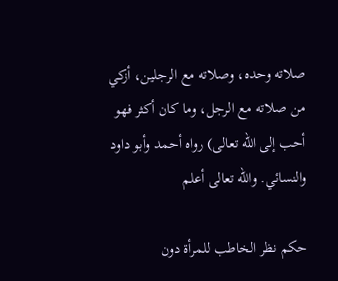صلاته وحده، وصلاته مع الرجلين، أزكي من صلاته مع الرجل، وما كان أكثر فهو أحب إلى الله تعالى) رواه أحمد وأبو داود والنسائي. والله تعالى أعلم

حكم نظر الخاطب للمرأة دون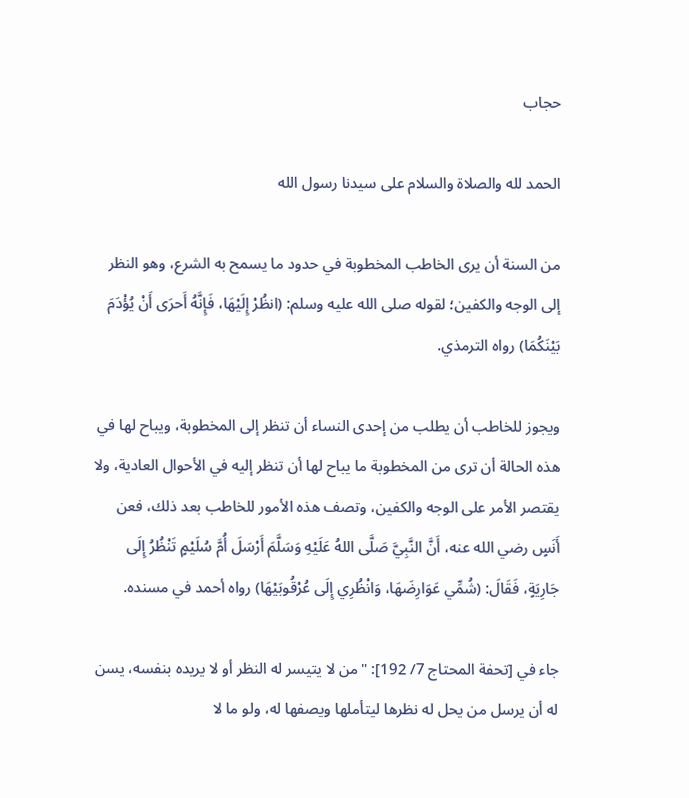حجاب

الحمد لله والصلاة والسلام على سيدنا رسول الله

من السنة أن يرى الخاطب المخطوبة في حدود ما يسمح به الشرع، وهو النظر إلى الوجه والكفين؛ لقوله صلى الله عليه وسلم: (انظُرْ إِلَيْهَا، فَإِنَّهُ أَحرَى أَنْ يُؤْدَمَ بَيْنَكُمَا) رواه الترمذي.

ويجوز للخاطب أن يطلب من إحدى النساء أن تنظر إلى المخطوبة، ويباح لها في هذه الحالة أن ترى من المخطوبة ما يباح لها أن تنظر إليه في الأحوال العادية، ولا يقتصر الأمر على الوجه والكفين، وتصف هذه الأمور للخاطب بعد ذلك، فعن أَنَسٍ رضي الله عنه، أَنَّ النَّبِيَّ صَلَّى اللهُ عَلَيْهِ وَسَلَّمَ أَرْسَلَ أُمَّ سُلَيْمٍ تَنْظُرُ إِلَى جَارِيَةٍ، فَقَالَ: (شُمِّي عَوَارِضَهَا، وَانْظُرِي إِلَى عُرْقُوبَيْهَا) رواه أحمد في مسنده.

جاء في [تحفة المحتاج 7/ 192]: "من لا يتيسر له النظر أو لا يريده بنفسه، يسن له أن يرسل من يحل له نظرها ليتأملها ويصفها له، ولو ما لا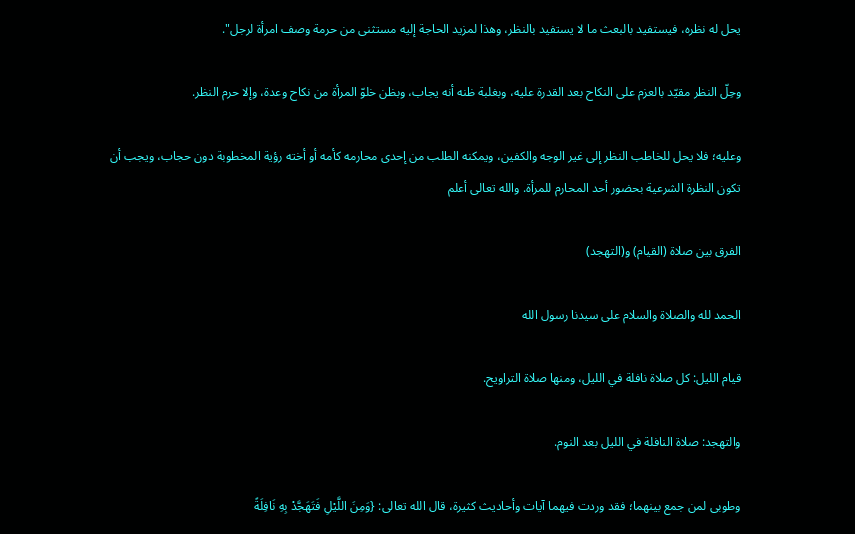يحل له نظره، فيستفيد بالبعث ما لا يستفيد بالنظر، وهذا لمزيد الحاجة إليه مستثنى من حرمة وصف امرأة لرجل".

وحِلّ النظر مقيّد بالعزم على النكاح بعد القدرة عليه، وبغلبة ظنه أنه يجاب، وبظن خلوّ المرأة من نكاح وعدة، وإلا حرم النظر.

وعليه؛ فلا يحل للخاطب النظر إلى غير الوجه والكفين، ويمكنه الطلب من إحدى محارمه كأمه أو أخته رؤية المخطوبة دون حجاب، ويجب أن تكون النظرة الشرعية بحضور أحد المحارم للمرأة. والله تعالى أعلم

الفرق بين صلاة (القيام) و(التهجد)

الحمد لله والصلاة والسلام على سيدنا رسول الله

قيام الليل: كل صلاة نافلة في الليل، ومنها صلاة التراويح.

والتهجد: صلاة النافلة في الليل بعد النوم.

وطوبى لمن جمع بينهما؛ فقد وردت فيهما آيات وأحاديث كثيرة، قال الله تعالى: {وَمِنَ اللَّيْلِ فَتَهَجَّدْ بِهِ نَافِلَةً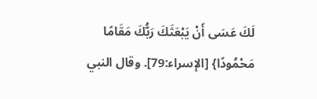لَكَ عَسَى أَنْ يَبْعَثَكَ رَبُّكَ مَقَامًا مَحْمُودًا} [الإسراء:79]. وقال النبي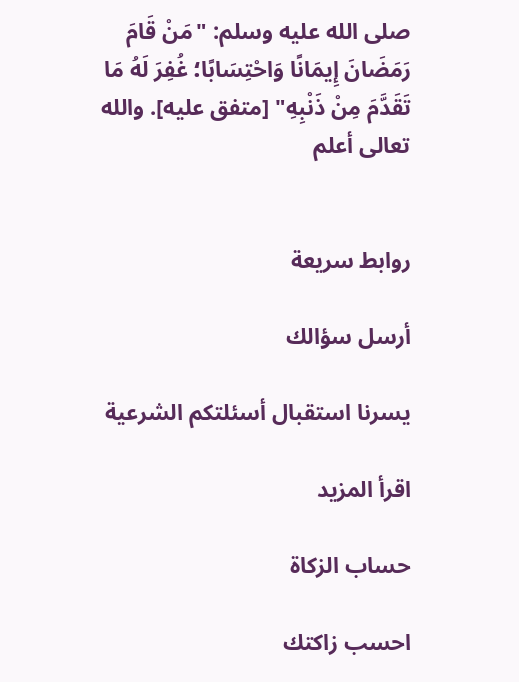صلى الله عليه وسلم: "مَنْ قَامَ رَمَضَانَ إِيمَانًا وَاحْتِسَابًا؛ غُفِرَ لَهُ مَا تَقَدَّمَ مِنْ ذَنْبِهِ" [متفق عليه]. والله تعالى أعلم


روابط سريعة

أرسل سؤالك

يسرنا استقبال أسئلتكم الشرعية

اقرأ المزيد

حساب الزكاة

احسب زاكتك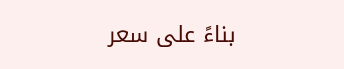بناءً على سعر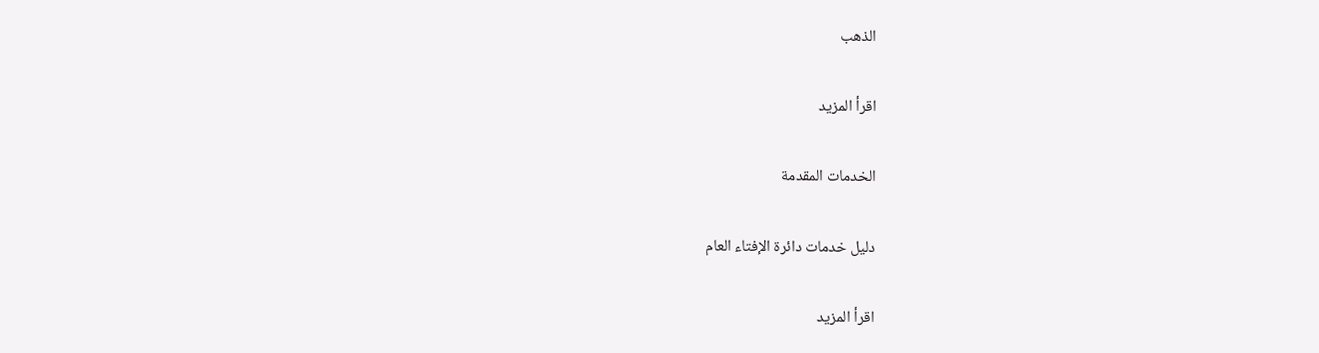الذهب

اقرأ المزيد

الخدمات المقدمة

دليل خدمات دائرة الإفتاء العام

اقرأ المزيد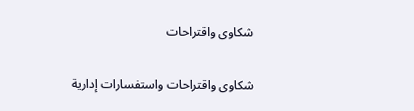شكاوى واقتراحات

شكاوى واقتراحات واستفسارات إدارية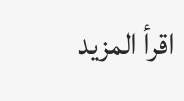اقرأ المزيد